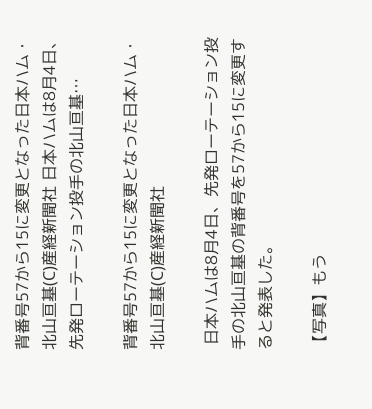背番号57から15に変更となった日本ハム・北山亘基(C)産経新聞社 日本ハムは8月4日、先発ローテーション投手の北山亘基…

背番号57から15に変更となった日本ハム・北山亘基(C)産経新聞社

 日本ハムは8月4日、先発ローテーション投手の北山亘基の背番号を57から15に変更すると発表した。

【写真】もう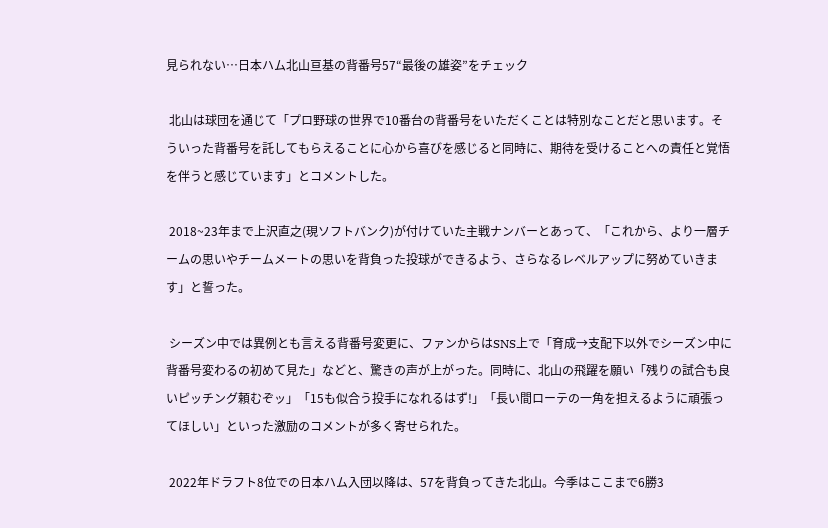見られない…日本ハム北山亘基の背番号57“最後の雄姿”をチェック

 北山は球団を通じて「プロ野球の世界で10番台の背番号をいただくことは特別なことだと思います。そういった背番号を託してもらえることに心から喜びを感じると同時に、期待を受けることへの責任と覚悟を伴うと感じています」とコメントした。

 2018~23年まで上沢直之(現ソフトバンク)が付けていた主戦ナンバーとあって、「これから、より一層チームの思いやチームメートの思いを背負った投球ができるよう、さらなるレベルアップに努めていきます」と誓った。

 シーズン中では異例とも言える背番号変更に、ファンからはSNS上で「育成→支配下以外でシーズン中に背番号変わるの初めて見た」などと、驚きの声が上がった。同時に、北山の飛躍を願い「残りの試合も良いピッチング頼むぞッ」「15も似合う投手になれるはず!」「長い間ローテの一角を担えるように頑張ってほしい」といった激励のコメントが多く寄せられた。

 2022年ドラフト8位での日本ハム入団以降は、57を背負ってきた北山。今季はここまで6勝3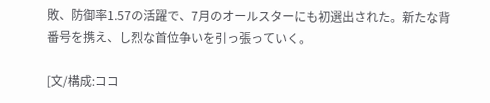敗、防御率1.57の活躍で、7月のオールスターにも初選出された。新たな背番号を携え、し烈な首位争いを引っ張っていく。

[文/構成:ココ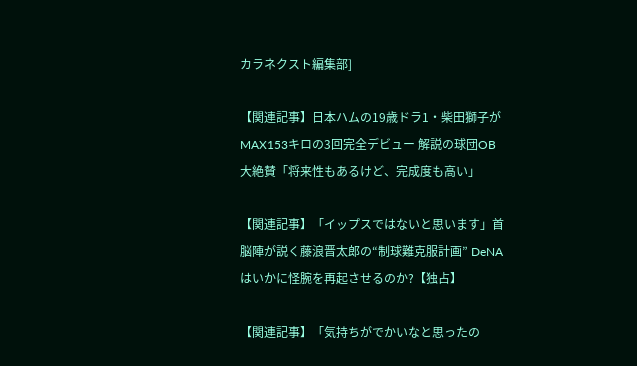カラネクスト編集部]

【関連記事】日本ハムの19歳ドラ1・柴田獅子がMAX153キロの3回完全デビュー 解説の球団OB大絶賛「将来性もあるけど、完成度も高い」

【関連記事】「イップスではないと思います」首脳陣が説く藤浪晋太郎の“制球難克服計画” DeNAはいかに怪腕を再起させるのか?【独占】

【関連記事】「気持ちがでかいなと思ったの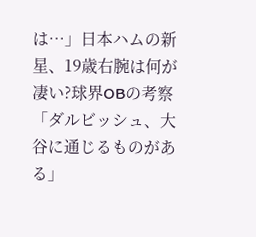は…」日本ハムの新星、19歳右腕は何が凄い?球界OBの考察 「ダルビッシュ、大谷に通じるものがある」